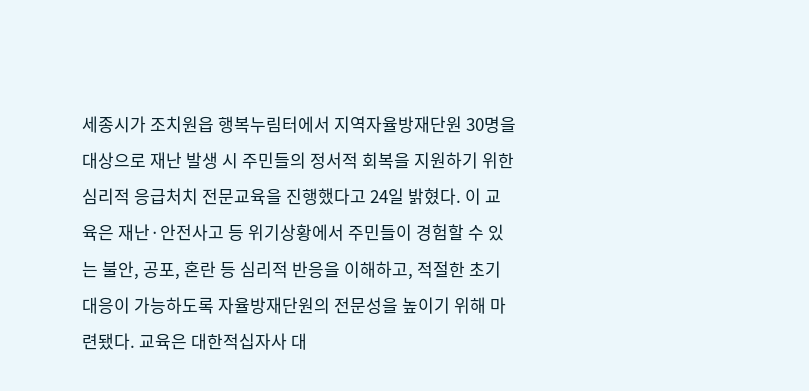세종시가 조치원읍 행복누림터에서 지역자율방재단원 30명을 대상으로 재난 발생 시 주민들의 정서적 회복을 지원하기 위한 심리적 응급처치 전문교육을 진행했다고 24일 밝혔다. 이 교육은 재난·안전사고 등 위기상황에서 주민들이 경험할 수 있는 불안, 공포, 혼란 등 심리적 반응을 이해하고, 적절한 초기 대응이 가능하도록 자율방재단원의 전문성을 높이기 위해 마련됐다. 교육은 대한적십자사 대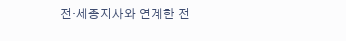전·세종지사와 연계한 전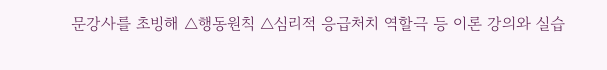문강사를 초빙해 △행동원칙 △심리적 응급처치 역할극 등 이론 강의와 실습